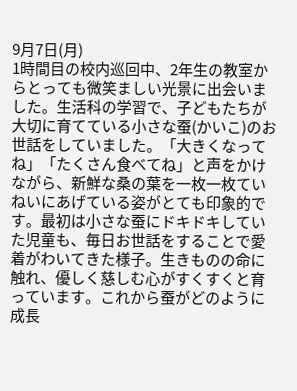9月7日(月)
1時間目の校内巡回中、2年生の教室からとっても微笑ましい光景に出会いました。生活科の学習で、子どもたちが大切に育てている小さな蚕(かいこ)のお世話をしていました。「大きくなってね」「たくさん食べてね」と声をかけながら、新鮮な桑の葉を一枚一枚ていねいにあげている姿がとても印象的です。最初は小さな蚕にドキドキしていた児童も、毎日お世話をすることで愛着がわいてきた様子。生きものの命に触れ、優しく慈しむ心がすくすくと育っています。これから蚕がどのように成長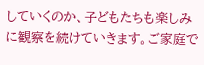していくのか、子どもたちも楽しみに観察を続けていきます。ご家庭で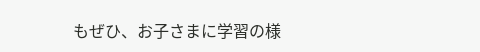もぜひ、お子さまに学習の様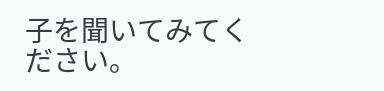子を聞いてみてください。